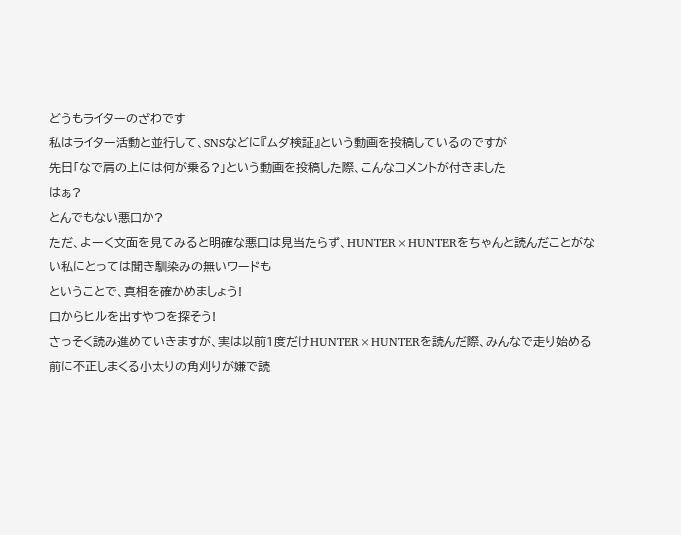どうもライターのざわです
私はライター活動と並行して、SNSなどに『ムダ検証』という動画を投稿しているのですが
先日「なで肩の上には何が乗る?」という動画を投稿した際、こんなコメントが付きました
はぁ?
とんでもない悪口か?
ただ、よーく文面を見てみると明確な悪口は見当たらず、HUNTER×HUNTERをちゃんと読んだことがない私にとっては聞き馴染みの無いワードも
ということで、真相を確かめましょう!
口からヒルを出すやつを探そう!
さっそく読み進めていきますが、実は以前1度だけHUNTER×HUNTERを読んだ際、みんなで走り始める前に不正しまくる小太りの角刈りが嫌で読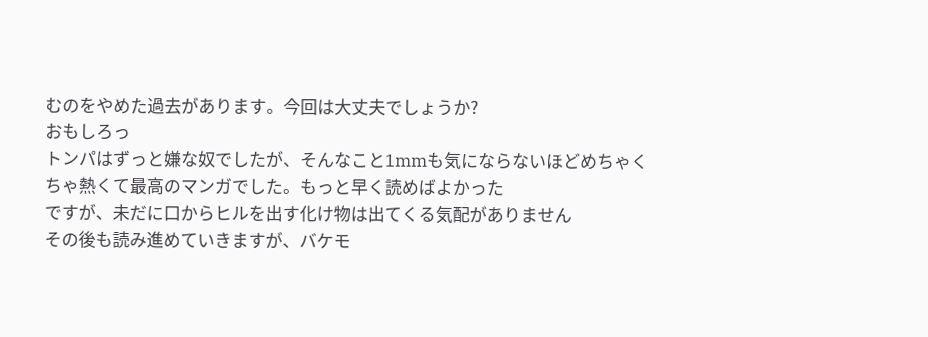むのをやめた過去があります。今回は大丈夫でしょうか?
おもしろっ
トンパはずっと嫌な奴でしたが、そんなこと1mmも気にならないほどめちゃくちゃ熱くて最高のマンガでした。もっと早く読めばよかった
ですが、未だに口からヒルを出す化け物は出てくる気配がありません
その後も読み進めていきますが、バケモ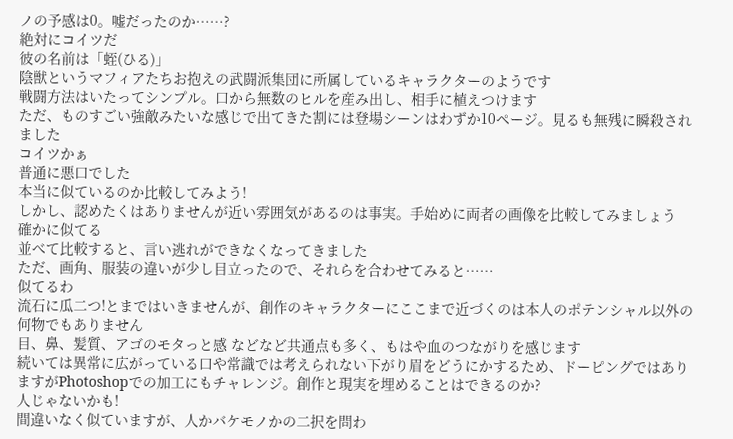ノの予感は0。嘘だったのか……?
絶対にコイツだ
彼の名前は「蛭(ひる)」
陰獣というマフィアたちお抱えの武闘派集団に所属しているキャラクターのようです
戦闘方法はいたってシンプル。口から無数のヒルを産み出し、相手に植えつけます
ただ、ものすごい強敵みたいな感じで出てきた割には登場シーンはわずか10ページ。見るも無残に瞬殺されました
コイツかぁ
普通に悪口でした
本当に似ているのか比較してみよう!
しかし、認めたくはありませんが近い雰囲気があるのは事実。手始めに両者の画像を比較してみましょう
確かに似てる
並べて比較すると、言い逃れができなくなってきました
ただ、画角、服装の違いが少し目立ったので、それらを合わせてみると……
似てるわ
流石に瓜二つ!とまではいきませんが、創作のキャラクターにここまで近づくのは本人のポテンシャル以外の何物でもありません
目、鼻、髪質、アゴのモタっと感 などなど共通点も多く、もはや血のつながりを感じます
続いては異常に広がっている口や常識では考えられない下がり眉をどうにかするため、ドーピングではありますがPhotoshopでの加工にもチャレンジ。創作と現実を埋めることはできるのか?
人じゃないかも!
間違いなく似ていますが、人かバケモノかの二択を問わ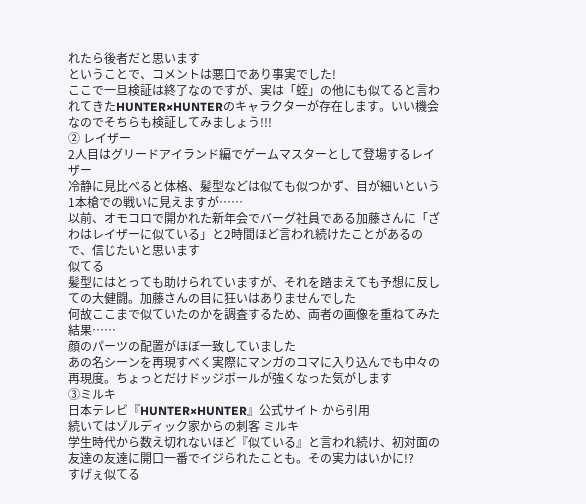れたら後者だと思います
ということで、コメントは悪口であり事実でした!
ここで一旦検証は終了なのですが、実は「蛭」の他にも似てると言われてきたHUNTER×HUNTERのキャラクターが存在します。いい機会なのでそちらも検証してみましょう!!!
② レイザー
2人目はグリードアイランド編でゲームマスターとして登場するレイザー
冷静に見比べると体格、髪型などは似ても似つかず、目が細いという1本槍での戦いに見えますが……
以前、オモコロで開かれた新年会でバーグ社員である加藤さんに「ざわはレイザーに似ている」と2時間ほど言われ続けたことがあるので、信じたいと思います
似てる
髪型にはとっても助けられていますが、それを踏まえても予想に反しての大健闘。加藤さんの目に狂いはありませんでした
何故ここまで似ていたのかを調査するため、両者の画像を重ねてみた結果……
顔のパーツの配置がほぼ一致していました
あの名シーンを再現すべく実際にマンガのコマに入り込んでも中々の再現度。ちょっとだけドッジボールが強くなった気がします
③ミルキ
日本テレビ『HUNTER×HUNTER』公式サイト から引用
続いてはゾルディック家からの刺客 ミルキ
学生時代から数え切れないほど『似ている』と言われ続け、初対面の友達の友達に開口一番でイジられたことも。その実力はいかに!?
すげぇ似てる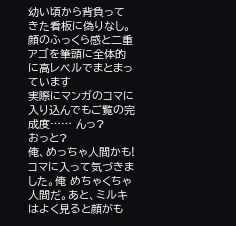幼い頃から背負ってきた看板に偽りなし。顔のふっくら感と二重アゴを筆頭に全体的に高レベルでまとまっています
実際にマンガのコマに入り込んでもご覧の完成度…… んっ?
おっと?
俺、めっちゃ人間かも!
コマに入って気づきました。俺 めちゃくちゃ人間だ。あと、ミルキはよく見ると顔がも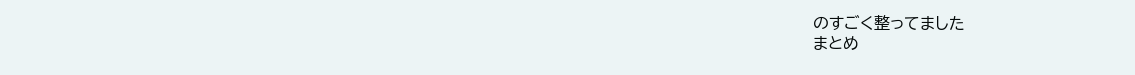のすごく整ってました
まとめ